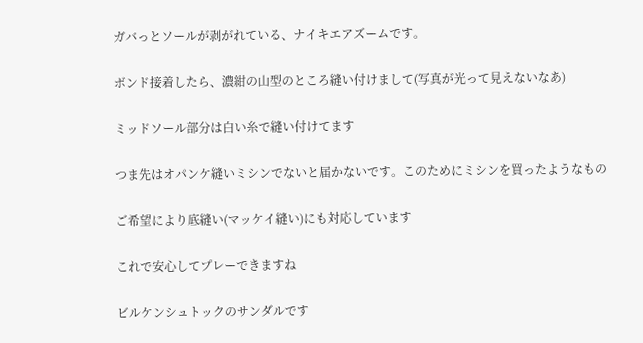ガバっとソールが剥がれている、ナイキエアズームです。

ボンド接着したら、濃紺の山型のところ縫い付けまして(写真が光って見えないなあ)

ミッドソール部分は白い糸で縫い付けてます

つま先はオパンケ縫いミシンでないと届かないです。このためにミシンを買ったようなもの

ご希望により底縫い(マッケイ縫い)にも対応しています

これで安心してプレーできますね

ビルケンシュトックのサンダルです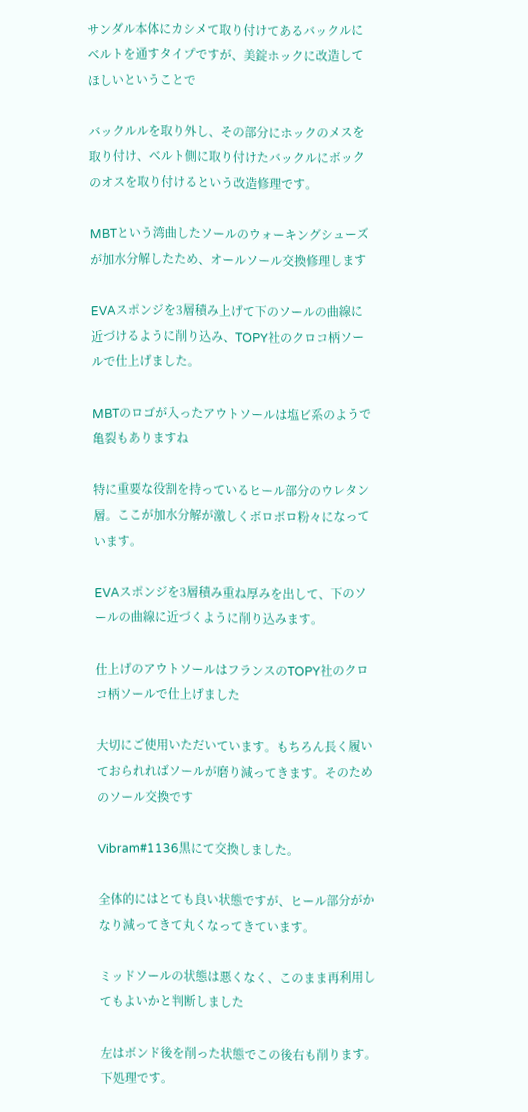サンダル本体にカシメて取り付けてあるバックルにベルトを通すタイプですが、美錠ホックに改造してほしいということで

バックルルを取り外し、その部分にホックのメスを取り付け、ベルト側に取り付けたバックルにボックのオスを取り付けるという改造修理です。

MBTという湾曲したソールのウォーキングシューズが加水分解したため、オールソール交換修理します

EVAスポンジを3層積み上げて下のソールの曲線に近づけるように削り込み、TOPY社のクロコ柄ソールで仕上げました。

MBTのロゴが入ったアウトソールは塩ビ系のようで亀裂もありますね

特に重要な役割を持っているヒール部分のウレタン層。ここが加水分解が激しくボロボロ粉々になっています。

EVAスポンジを3層積み重ね厚みを出して、下のソールの曲線に近づくように削り込みます。

仕上げのアウトソールはフランスのTOPY社のクロコ柄ソールで仕上げました

大切にご使用いただいています。もちろん長く履いておられればソールが磨り減ってきます。そのためのソール交換です

Vibram#1136黒にて交換しました。

全体的にはとても良い状態ですが、ヒール部分がかなり減ってきて丸くなってきています。

ミッドソールの状態は悪くなく、このまま再利用してもよいかと判断しました

左はボンド後を削った状態でこの後右も削ります。下処理です。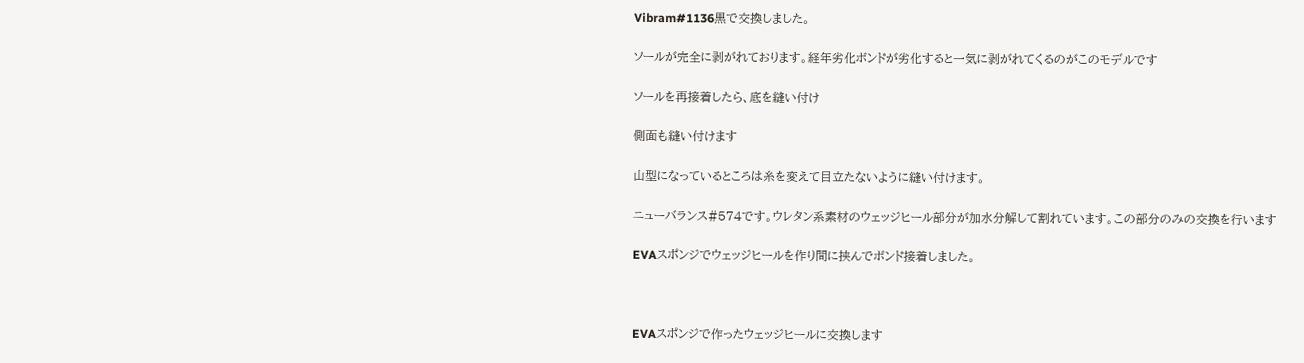Vibram#1136黒で交換しました。

ソールが完全に剥がれております。経年劣化ボンドが劣化すると一気に剥がれてくるのがこのモデルです

ソールを再接着したら、底を縫い付け

側面も縫い付けます

山型になっているところは糸を変えて目立たないように縫い付けます。

ニューバランス#574です。ウレタン系素材のウェッジヒール部分が加水分解して割れています。この部分のみの交換を行います

EVAスポンジでウェッジヒールを作り間に挟んでボンド接着しました。



EVAスポンジで作ったウェッジヒールに交換します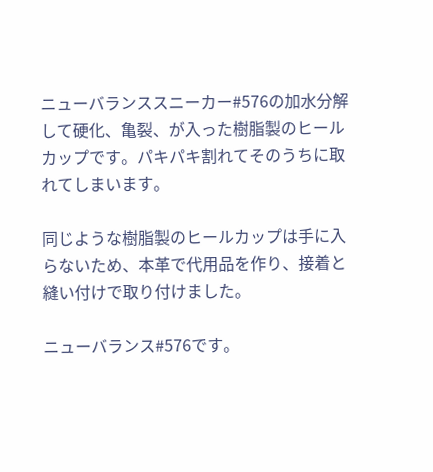ニューバランススニーカー#576の加水分解して硬化、亀裂、が入った樹脂製のヒールカップです。パキパキ割れてそのうちに取れてしまいます。

同じような樹脂製のヒールカップは手に入らないため、本革で代用品を作り、接着と縫い付けで取り付けました。

ニューバランス#576です。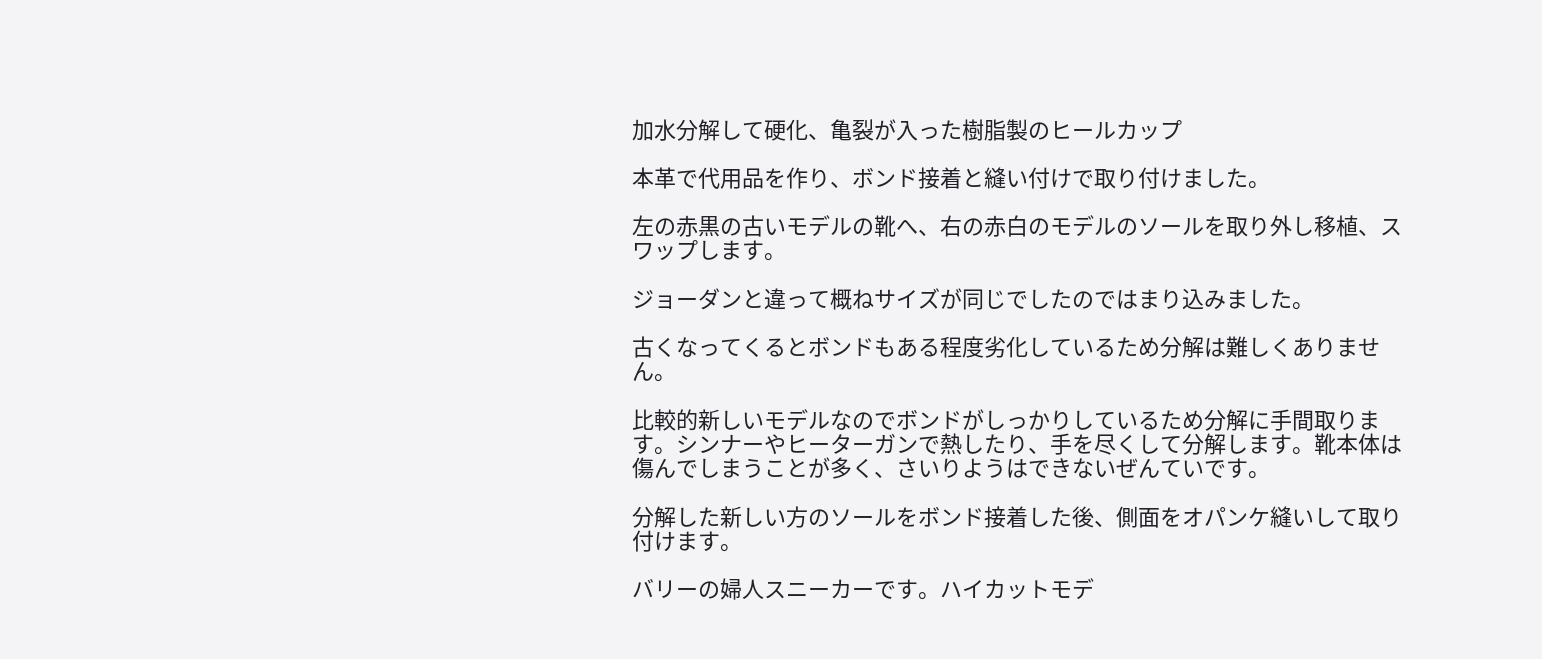加水分解して硬化、亀裂が入った樹脂製のヒールカップ

本革で代用品を作り、ボンド接着と縫い付けで取り付けました。

左の赤黒の古いモデルの靴へ、右の赤白のモデルのソールを取り外し移植、スワップします。

ジョーダンと違って概ねサイズが同じでしたのではまり込みました。

古くなってくるとボンドもある程度劣化しているため分解は難しくありません。

比較的新しいモデルなのでボンドがしっかりしているため分解に手間取ります。シンナーやヒーターガンで熱したり、手を尽くして分解します。靴本体は傷んでしまうことが多く、さいりようはできないぜんていです。

分解した新しい方のソールをボンド接着した後、側面をオパンケ縫いして取り付けます。

バリーの婦人スニーカーです。ハイカットモデ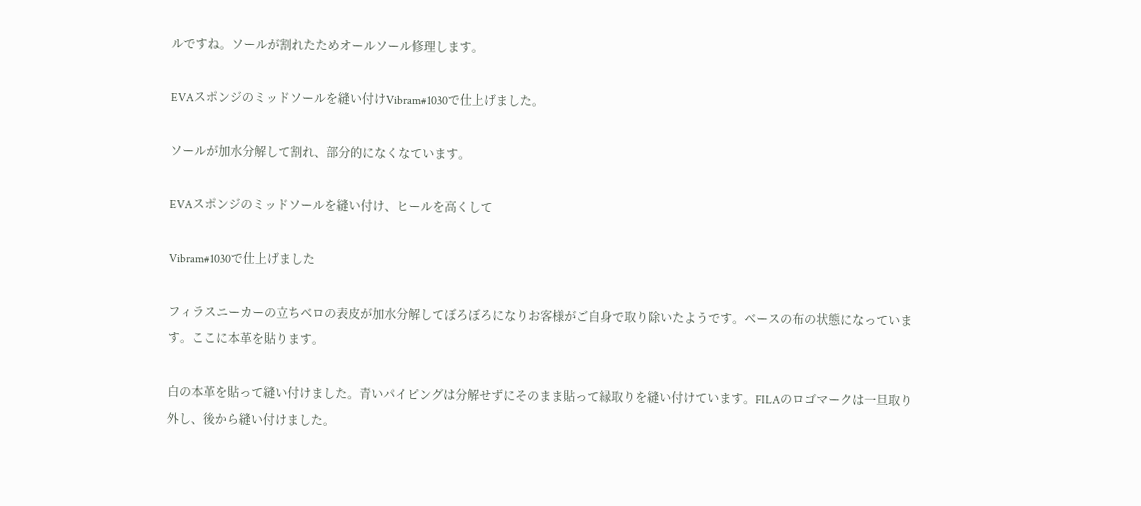ルですね。ソールが割れたためオールソール修理します。

EVAスポンジのミッドソールを縫い付けVibram#1030で仕上げました。

ソールが加水分解して割れ、部分的になくなています。

EVAスポンジのミッドソールを縫い付け、ヒールを高くして

Vibram#1030で仕上げました

フィラスニーカーの立ちベロの表皮が加水分解してぼろぼろになりお客様がご自身で取り除いたようです。ベースの布の状態になっています。ここに本革を貼ります。

白の本革を貼って縫い付けました。青いパイピングは分解せずにそのまま貼って縁取りを縫い付けています。FILAのロゴマークは一旦取り外し、後から縫い付けました。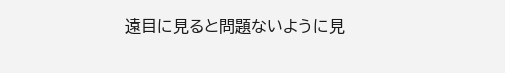遠目に見ると問題ないように見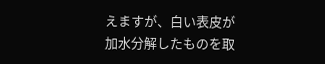えますが、白い表皮が加水分解したものを取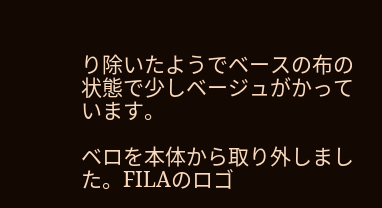り除いたようでベースの布の状態で少しベージュがかっています。

ベロを本体から取り外しました。FILAのロゴ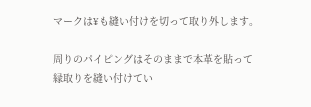マークは¥も縫い付けを切って取り外します。

周りのパイピングはそのままで本革を貼って縁取りを縫い付けてい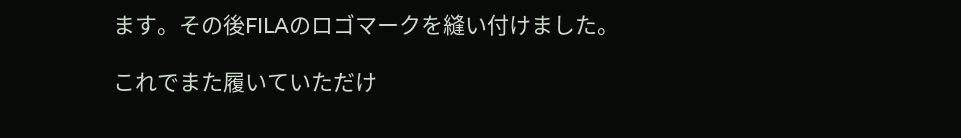ます。その後FILAのロゴマークを縫い付けました。

これでまた履いていただけ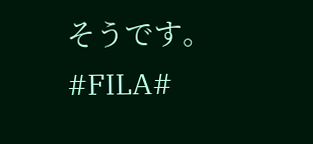そうです。
#FILA#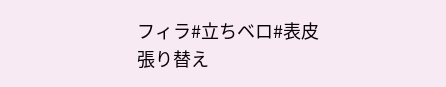フィラ#立ちベロ#表皮張り替え